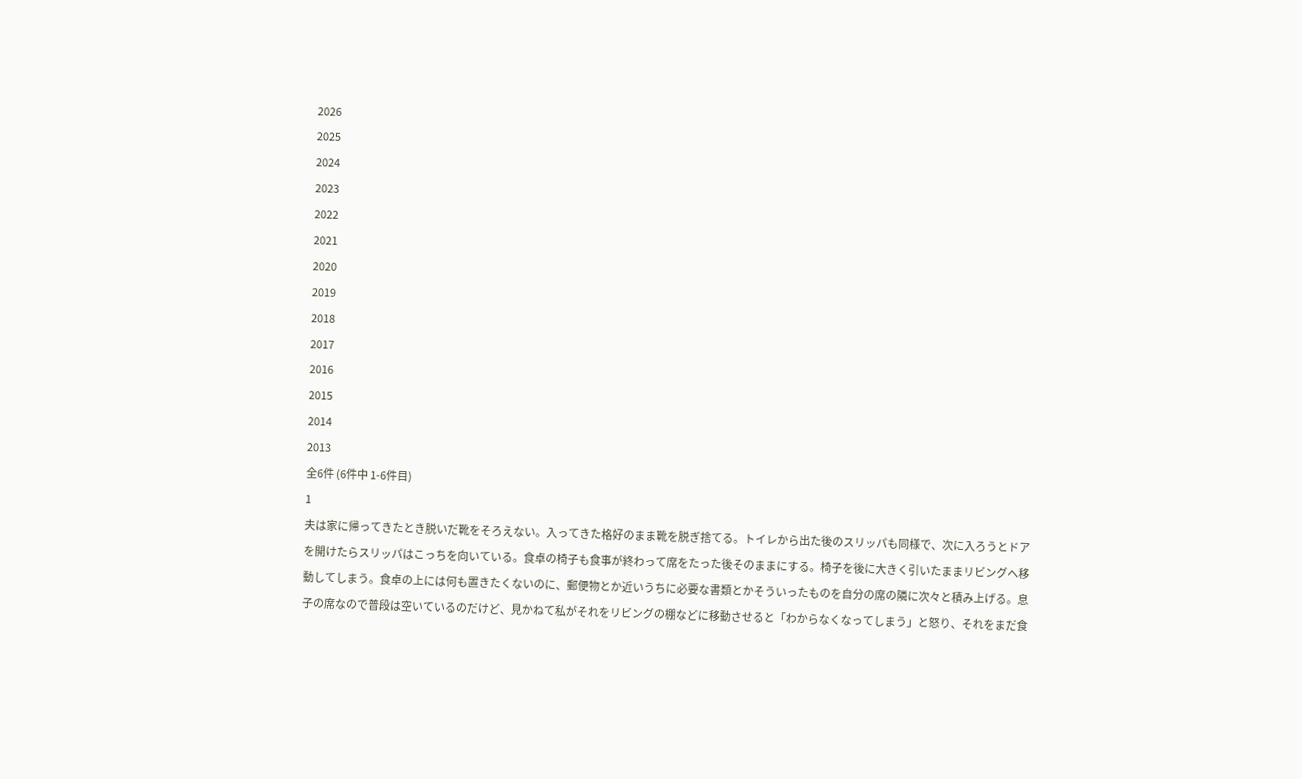2026
2025
2024
2023
2022
2021
2020
2019
2018
2017
2016
2015
2014
2013
全6件 (6件中 1-6件目)
1
夫は家に帰ってきたとき脱いだ靴をそろえない。入ってきた格好のまま靴を脱ぎ捨てる。トイレから出た後のスリッパも同様で、次に入ろうとドアを開けたらスリッパはこっちを向いている。食卓の椅子も食事が終わって席をたった後そのままにする。椅子を後に大きく引いたままリビングへ移動してしまう。食卓の上には何も置きたくないのに、郵便物とか近いうちに必要な書類とかそういったものを自分の席の隣に次々と積み上げる。息子の席なので普段は空いているのだけど、見かねて私がそれをリビングの棚などに移動させると「わからなくなってしまう」と怒り、それをまだ食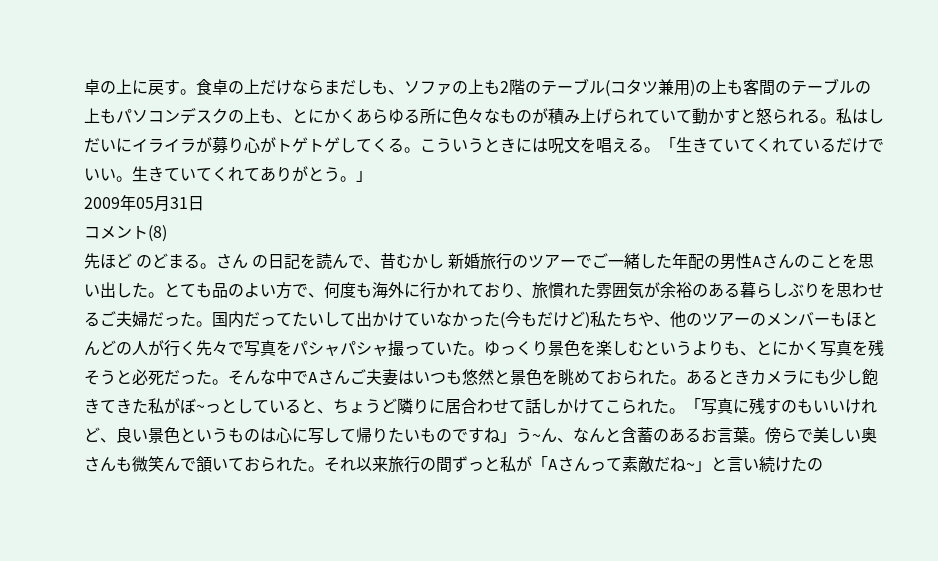卓の上に戻す。食卓の上だけならまだしも、ソファの上も2階のテーブル(コタツ兼用)の上も客間のテーブルの上もパソコンデスクの上も、とにかくあらゆる所に色々なものが積み上げられていて動かすと怒られる。私はしだいにイライラが募り心がトゲトゲしてくる。こういうときには呪文を唱える。「生きていてくれているだけでいい。生きていてくれてありがとう。」
2009年05月31日
コメント(8)
先ほど のどまる。さん の日記を読んで、昔むかし 新婚旅行のツアーでご一緒した年配の男性Aさんのことを思い出した。とても品のよい方で、何度も海外に行かれており、旅慣れた雰囲気が余裕のある暮らしぶりを思わせるご夫婦だった。国内だってたいして出かけていなかった(今もだけど)私たちや、他のツアーのメンバーもほとんどの人が行く先々で写真をパシャパシャ撮っていた。ゆっくり景色を楽しむというよりも、とにかく写真を残そうと必死だった。そんな中でAさんご夫妻はいつも悠然と景色を眺めておられた。あるときカメラにも少し飽きてきた私がぼ~っとしていると、ちょうど隣りに居合わせて話しかけてこられた。「写真に残すのもいいけれど、良い景色というものは心に写して帰りたいものですね」う~ん、なんと含蓄のあるお言葉。傍らで美しい奥さんも微笑んで頷いておられた。それ以来旅行の間ずっと私が「Aさんって素敵だね~」と言い続けたの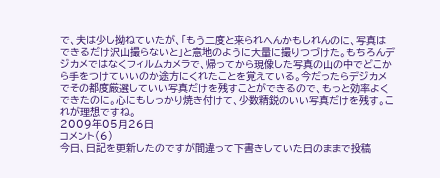で、夫は少し拗ねていたが、「もう二度と来られへんかもしれんのに、写真はできるだけ沢山撮らないと」と意地のように大量に撮りつづけた。もちろんデジカメではなくフィルムカメラで、帰ってから現像した写真の山の中でどこから手をつけていいのか途方にくれたことを覚えている。今だったらデジカメでその都度厳選していい写真だけを残すことができるので、もっと効率よくできたのに。心にもしっかり焼き付けて、少数精鋭のいい写真だけを残す。これが理想ですね。
2009年05月26日
コメント(6)
今日、日記を更新したのですが間違って下書きしていた日のままで投稿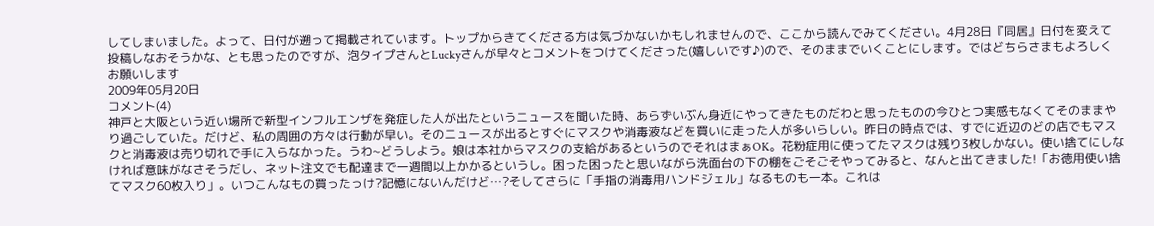してしまいました。よって、日付が遡って掲載されています。トップからきてくださる方は気づかないかもしれませんので、ここから読んでみてください。4月28日『同居』日付を変えて投稿しなおそうかな、とも思ったのですが、泡タイプさんとLuckyさんが早々とコメントをつけてくださった(嬉しいです♪)ので、そのままでいくことにします。ではどちらさまもよろしくお願いします
2009年05月20日
コメント(4)
神戸と大阪という近い場所で新型インフルエンザを発症した人が出たというニュースを聞いた時、あらずいぶん身近にやってきたものだわと思ったものの今ひとつ実感もなくてそのままやり過ごしていた。だけど、私の周囲の方々は行動が早い。そのニュースが出るとすぐにマスクや消毒液などを買いに走った人が多いらしい。昨日の時点では、すでに近辺のどの店でもマスクと消毒液は売り切れで手に入らなかった。うわ~どうしよう。娘は本社からマスクの支給があるというのでそれはまぁOK。花粉症用に使ってたマスクは残り3枚しかない。使い捨てにしなければ意味がなさそうだし、ネット注文でも配達まで一週間以上かかるというし。困った困ったと思いながら洗面台の下の棚をごそごそやってみると、なんと出てきました!「お徳用使い捨てマスク60枚入り」。いつこんなもの買ったっけ?記憶にないんだけど…?そしてさらに「手指の消毒用ハンドジェル」なるものも一本。これは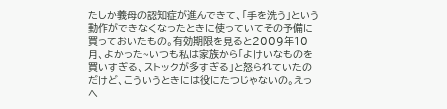たしか義母の認知症が進んできて、「手を洗う」という動作ができなくなったときに使っていてその予備に買っておいたもの。有効期限を見ると2009年10月、よかった~いつも私は家族から「よけいなものを買いすぎる、ストックが多すぎる」と怒られていたのだけど、こういうときには役にたつじゃないの。えっへ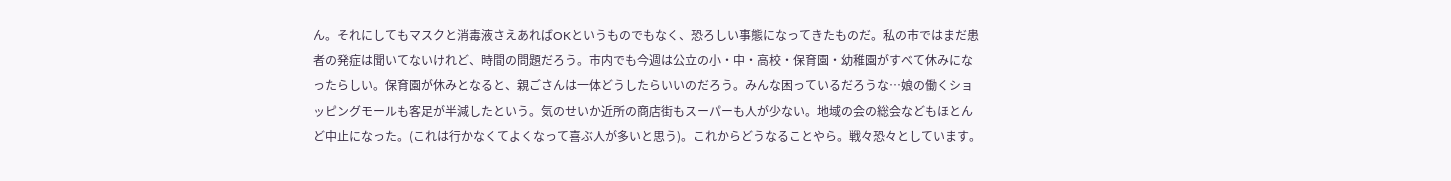ん。それにしてもマスクと消毒液さえあればOKというものでもなく、恐ろしい事態になってきたものだ。私の市ではまだ患者の発症は聞いてないけれど、時間の問題だろう。市内でも今週は公立の小・中・高校・保育園・幼稚園がすべて休みになったらしい。保育園が休みとなると、親ごさんは一体どうしたらいいのだろう。みんな困っているだろうな…娘の働くショッピングモールも客足が半減したという。気のせいか近所の商店街もスーパーも人が少ない。地域の会の総会などもほとんど中止になった。(これは行かなくてよくなって喜ぶ人が多いと思う)。これからどうなることやら。戦々恐々としています。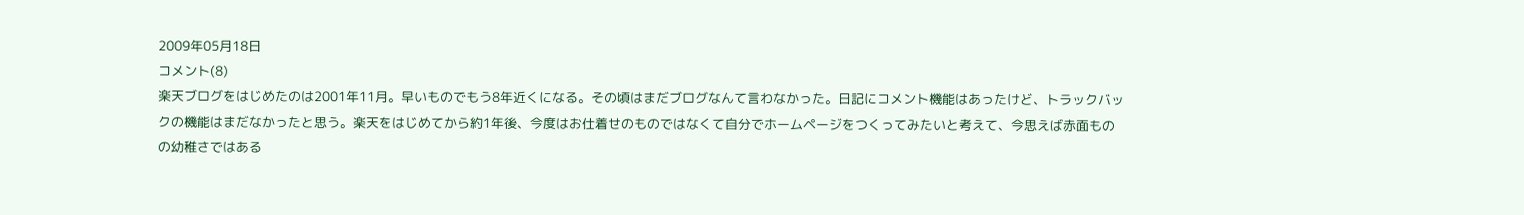2009年05月18日
コメント(8)
楽天ブログをはじめたのは2001年11月。早いものでもう8年近くになる。その頃はまだブログなんて言わなかった。日記にコメント機能はあったけど、トラックバックの機能はまだなかったと思う。楽天をはじめてから約1年後、今度はお仕着せのものではなくて自分でホームページをつくってみたいと考えて、今思えば赤面ものの幼稚さではある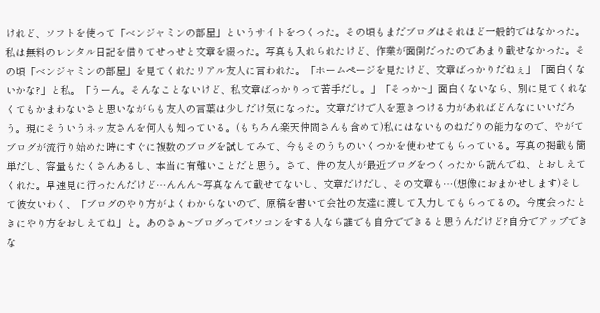けれど、ソフトを使って「ベンジャミンの部屋」というサイトをつくった。その頃もまだブログはそれほど一般的ではなかった。私は無料のレンタル日記を借りてせっせと文章を綴った。写真も入れられたけど、作業が面倒だったのであまり載せなかった。その頃「ベンジャミンの部屋」を見てくれたリアル友人に言われた。「ホームページを見たけど、文章ばっかりだねぇ」「面白くないかな?」と私。「うーん。そんなことないけど、私文章ばっかりって苦手だし。」「そっか~」面白くないなら、別に見てくれなくてもかまわないさと思いながらも友人の言葉は少しだけ気になった。文章だけで人を惹きつける力があればどんなにいいだろう。現にそういうネッ友さんを何人も知っている。(もちろん楽天仲間さんも含めて)私にはないものねだりの能力なので、やがてブログが流行り始めた時にすぐに複数のブログを試してみて、今もそのうちのいくつかを使わせてもらっている。写真の掲載も簡単だし、容量もたくさんあるし、本当に有難いことだと思う。さて、件の友人が最近ブログをつくったから読んでね、とおしえてくれた。早速見に行ったんだけど…んんん~写真なんて載せてないし、文章だけだし、その文章も…(想像におまかせします)そして彼女いわく、「ブログのやり方がよくわからないので、原稿を書いて会社の友達に渡して入力してもらってるの。今度会ったときにやり方をおしえてね」と。あのさぁ~ブログってパソコンをする人なら誰でも自分でできると思うんだけど?自分でアップできな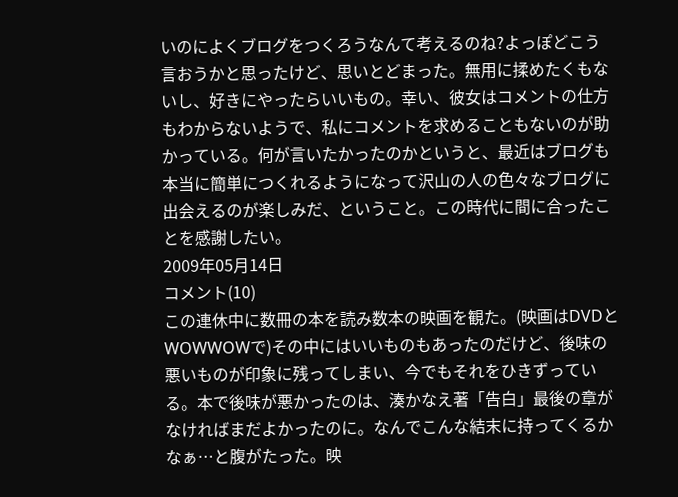いのによくブログをつくろうなんて考えるのね?よっぽどこう言おうかと思ったけど、思いとどまった。無用に揉めたくもないし、好きにやったらいいもの。幸い、彼女はコメントの仕方もわからないようで、私にコメントを求めることもないのが助かっている。何が言いたかったのかというと、最近はブログも本当に簡単につくれるようになって沢山の人の色々なブログに出会えるのが楽しみだ、ということ。この時代に間に合ったことを感謝したい。
2009年05月14日
コメント(10)
この連休中に数冊の本を読み数本の映画を観た。(映画はDVDとWOWWOWで)その中にはいいものもあったのだけど、後味の悪いものが印象に残ってしまい、今でもそれをひきずっている。本で後味が悪かったのは、湊かなえ著「告白」最後の章がなければまだよかったのに。なんでこんな結末に持ってくるかなぁ…と腹がたった。映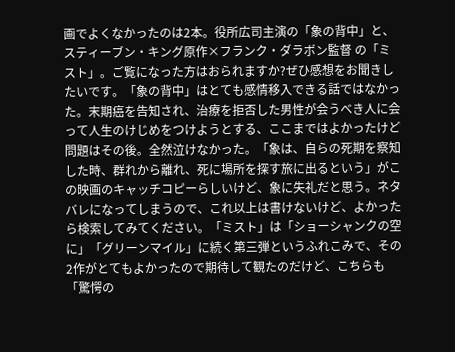画でよくなかったのは2本。役所広司主演の「象の背中」と、スティーブン・キング原作×フランク・ダラボン監督 の「ミスト」。ご覧になった方はおられますか?ぜひ感想をお聞きしたいです。「象の背中」はとても感情移入できる話ではなかった。末期癌を告知され、治療を拒否した男性が会うべき人に会って人生のけじめをつけようとする、ここまではよかったけど問題はその後。全然泣けなかった。「象は、自らの死期を察知した時、群れから離れ、死に場所を探す旅に出るという」がこの映画のキャッチコピーらしいけど、象に失礼だと思う。ネタバレになってしまうので、これ以上は書けないけど、よかったら検索してみてください。「ミスト」は「ショーシャンクの空に」「グリーンマイル」に続く第三弾というふれこみで、その2作がとてもよかったので期待して観たのだけど、こちらも「驚愕の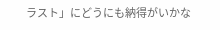ラスト」にどうにも納得がいかな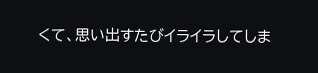くて、思い出すたびイライラしてしま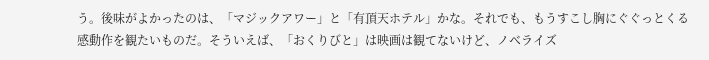う。後味がよかったのは、「マジックアワー」と「有頂天ホテル」かな。それでも、もうすこし胸にぐぐっとくる感動作を観たいものだ。そういえば、「おくりびと」は映画は観てないけど、ノベライズ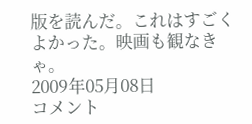版を読んだ。これはすごくよかった。映画も観なきゃ。
2009年05月08日
コメント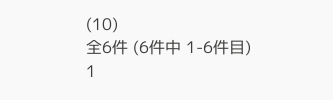(10)
全6件 (6件中 1-6件目)
1